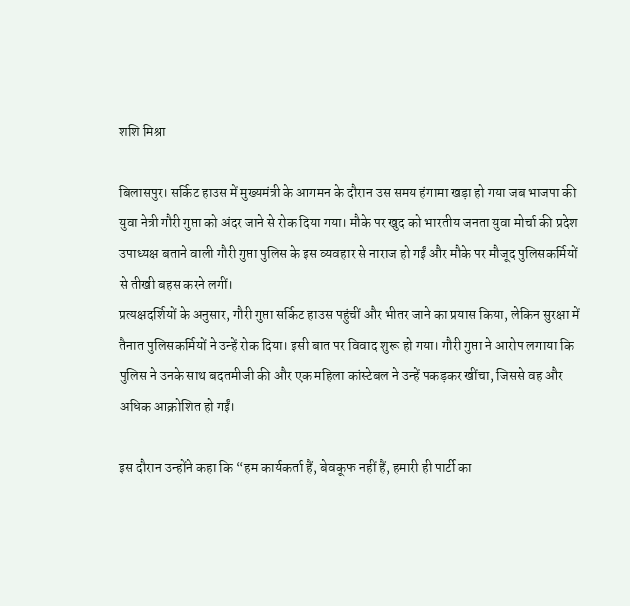शशि मिश्रा

बिलासपुर। सर्किट हाउस में मुख्यमंत्री के आगमन के दौरान उस समय हंगामा खड़ा हो गया जब भाजपा की युवा नेत्री गौरी गुप्ता को अंदर जाने से रोक दिया गया। मौके पर खुद को भारतीय जनता युवा मोर्चा की प्रदेश उपाध्यक्ष बताने वाली गौरी गुप्ता पुलिस के इस व्यवहार से नाराज हो गईं और मौके पर मौजूद पुलिसकर्मियों से तीखी बहस करने लगीं।
प्रत्यक्षदर्शियों के अनुसार, गौरी गुप्ता सर्किट हाउस पहुंचीं और भीतर जाने का प्रयास किया, लेकिन सुरक्षा में तैनात पुलिसकर्मियों ने उन्हें रोक दिया। इसी बात पर विवाद शुरू हो गया। गौरी गुप्ता ने आरोप लगाया कि पुलिस ने उनके साथ बदतमीजी की और एक महिला कांस्टेबल ने उन्हें पकड़कर खींचा, जिससे वह और अधिक आक्रोशित हो गईं।

इस दौरान उन्होंने कहा कि “हम कार्यकर्ता हैं, बेवकूफ नहीं हैं, हमारी ही पार्टी का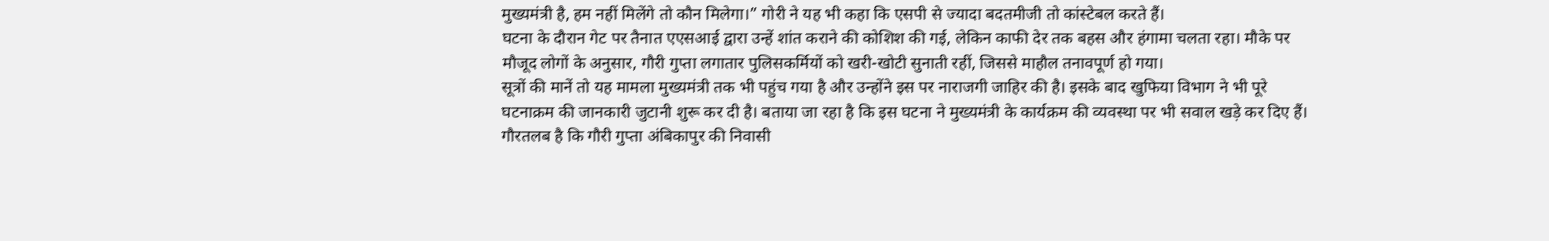मुख्यमंत्री है, हम नहीं मिलेंगे तो कौन मिलेगा।” गोरी ने यह भी कहा कि एसपी से ज्यादा बदतमीजी तो कांस्टेबल करते हैं।
घटना के दौरान गेट पर तैनात एएसआई द्वारा उन्हें शांत कराने की कोशिश की गई, लेकिन काफी देर तक बहस और हंगामा चलता रहा। मौके पर मौजूद लोगों के अनुसार, गौरी गुप्ता लगातार पुलिसकर्मियों को खरी-खोटी सुनाती रहीं, जिससे माहौल तनावपूर्ण हो गया।
सूत्रों की मानें तो यह मामला मुख्यमंत्री तक भी पहुंच गया है और उन्होंने इस पर नाराजगी जाहिर की है। इसके बाद खुफिया विभाग ने भी पूरे घटनाक्रम की जानकारी जुटानी शुरू कर दी है। बताया जा रहा है कि इस घटना ने मुख्यमंत्री के कार्यक्रम की व्यवस्था पर भी सवाल खड़े कर दिए हैं।
गौरतलब है कि गौरी गुप्ता अंबिकापुर की निवासी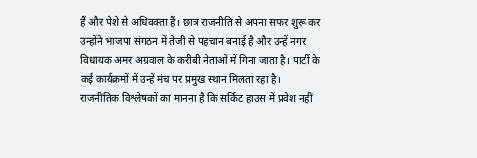हैं और पेशे से अधिवक्ता हैं। छात्र राजनीति से अपना सफर शुरू कर उन्होंने भाजपा संगठन में तेजी से पहचान बनाई है और उन्हें नगर विधायक अमर अग्रवाल के करीबी नेताओं में गिना जाता है। पार्टी के कई कार्यक्रमों में उन्हें मंच पर प्रमुख स्थान मिलता रहा है।
राजनीतिक विश्लेषकों का मानना है कि सर्किट हाउस में प्रवेश नहीं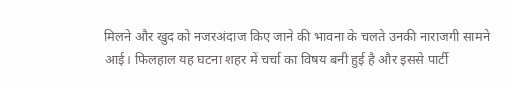मिलने और खुद को नजरअंदाज किए जाने की भावना के चलते उनकी नाराजगी सामने आई। फिलहाल यह घटना शहर में चर्चा का विषय बनी हुई है और इससे पार्टी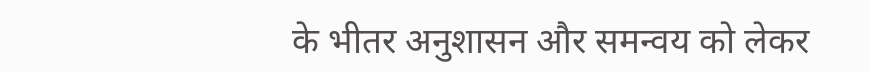के भीतर अनुशासन और समन्वय को लेकर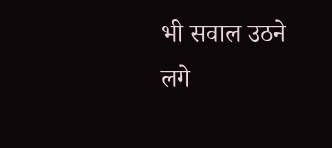भी सवाल उठने लगे